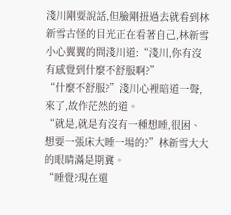淺川剛要說話,但臉剛扭過去就看到林新雪古怪的目光正在看著自己,林新雪小心翼翼的問淺川道:“淺川,你有沒有感覺到什麼不舒服啊?”
“什麼不舒服?”淺川心裡暗道一聲,來了,故作茫然的道。
“就是,就是有沒有一種想睡,很困、想要一張床大睡一場的?”林新雪大大的眼睛滿是期冀。
“睡覺?現在還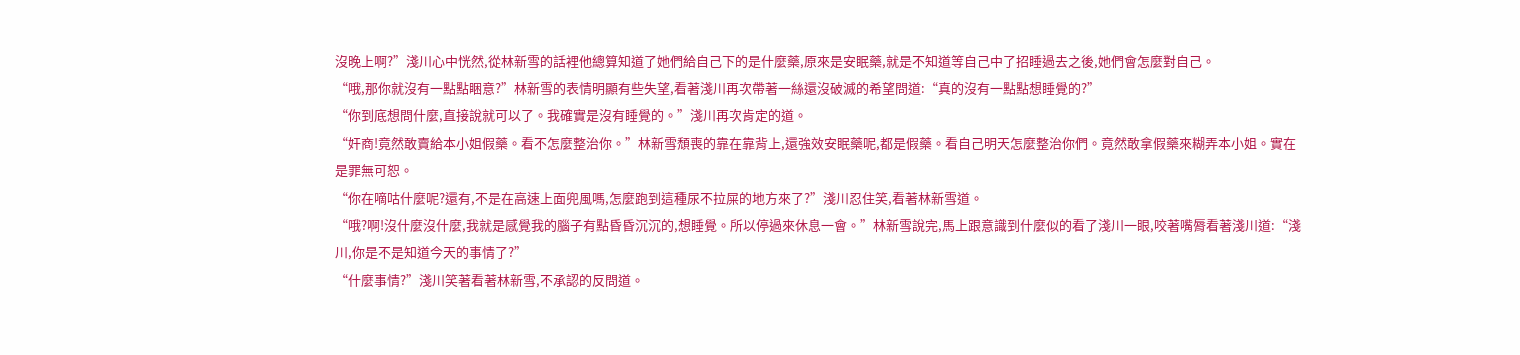沒晚上啊?”淺川心中恍然,從林新雪的話裡他總算知道了她們給自己下的是什麼藥,原來是安眠藥,就是不知道等自己中了招睡過去之後,她們會怎麼對自己。
“哦,那你就沒有一點點睏意?”林新雪的表情明顯有些失望,看著淺川再次帶著一絲還沒破滅的希望問道:“真的沒有一點點想睡覺的?”
“你到底想問什麼,直接說就可以了。我確實是沒有睡覺的。”淺川再次肯定的道。
“奸商!竟然敢賣給本小姐假藥。看不怎麼整治你。”林新雪頹喪的靠在靠背上,還強效安眠藥呢,都是假藥。看自己明天怎麼整治你們。竟然敢拿假藥來糊弄本小姐。實在是罪無可恕。
“你在嘀咕什麼呢?還有,不是在高速上面兜風嗎,怎麼跑到這種尿不拉屎的地方來了?”淺川忍住笑,看著林新雪道。
“哦?啊!沒什麼沒什麼,我就是感覺我的腦子有點昏昏沉沉的,想睡覺。所以停過來休息一會。”林新雪說完,馬上跟意識到什麼似的看了淺川一眼,咬著嘴脣看著淺川道:“淺川,你是不是知道今天的事情了?”
“什麼事情?”淺川笑著看著林新雪,不承認的反問道。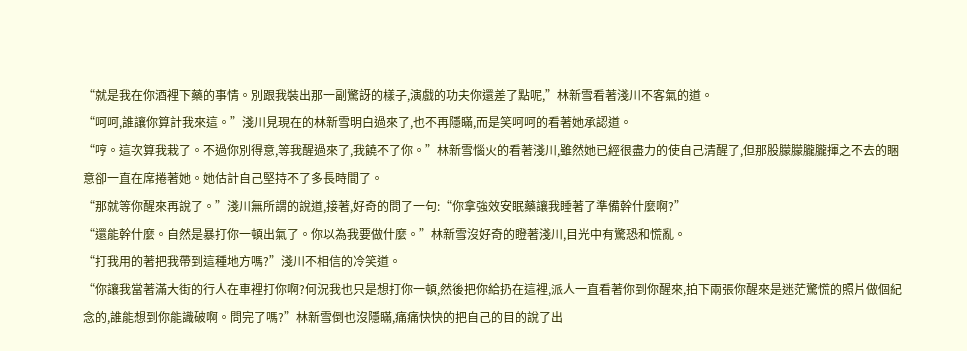“就是我在你酒裡下藥的事情。別跟我裝出那一副驚訝的樣子,演戲的功夫你還差了點呢,”林新雪看著淺川不客氣的道。
“呵呵,誰讓你算計我來這。”淺川見現在的林新雪明白過來了,也不再隱瞞,而是笑呵呵的看著她承認道。
“哼。這次算我栽了。不過你別得意,等我醒過來了,我饒不了你。”林新雪惱火的看著淺川,雖然她已經很盡力的使自己清醒了,但那股朦朦朧朧揮之不去的睏意卻一直在席捲著她。她估計自己堅持不了多長時間了。
“那就等你醒來再說了。”淺川無所謂的說道,接著,好奇的問了一句:“你拿強效安眠藥讓我睡著了準備幹什麼啊?”
“還能幹什麼。自然是暴打你一頓出氣了。你以為我要做什麼。”林新雪沒好奇的瞪著淺川,目光中有驚恐和慌亂。
“打我用的著把我帶到這種地方嗎?”淺川不相信的冷笑道。
“你讓我當著滿大街的行人在車裡打你啊?何況我也只是想打你一頓,然後把你給扔在這裡,派人一直看著你到你醒來,拍下兩張你醒來是迷茫驚慌的照片做個紀念的,誰能想到你能識破啊。問完了嗎?”林新雪倒也沒隱瞞,痛痛快快的把自己的目的說了出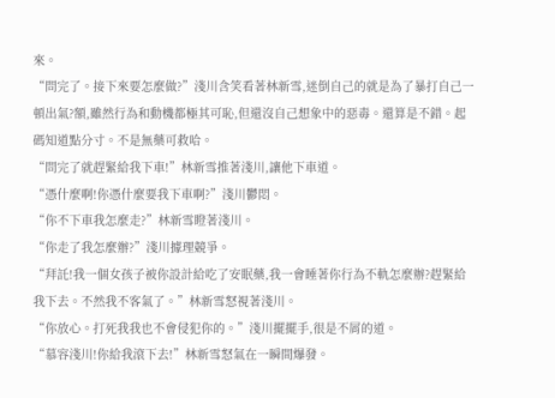來。
“問完了。接下來要怎麼做?”淺川含笑看著林新雪,迷倒自己的就是為了暴打自己一頓出氣?額,雖然行為和動機都極其可恥,但還沒自己想象中的惡毒。還算是不錯。起碼知道點分寸。不是無藥可救哈。
“問完了就趕緊給我下車!”林新雪推著淺川,讓他下車道。
“憑什麼啊!你憑什麼要我下車啊?”淺川鬱悶。
“你不下車我怎麼走?”林新雪瞪著淺川。
“你走了我怎麼辦?”淺川據理競爭。
“拜託!我一個女孩子被你設計給吃了安眠藥,我一會睡著你行為不軌怎麼辦?趕緊給我下去。不然我不客氣了。”林新雪怒視著淺川。
“你放心。打死我我也不會侵犯你的。”淺川擺擺手,很是不屑的道。
“慕容淺川!你給我滾下去!”林新雪怒氣在一瞬間爆發。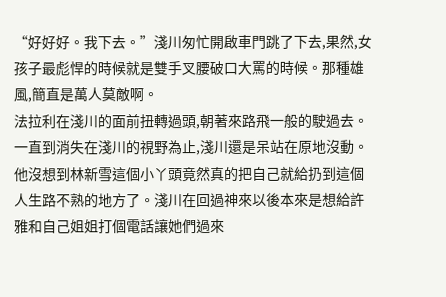“好好好。我下去。”淺川匆忙開啟車門跳了下去,果然,女孩子最彪悍的時候就是雙手叉腰破口大罵的時候。那種雄風,簡直是萬人莫敵啊。
法拉利在淺川的面前扭轉過頭,朝著來路飛一般的駛過去。一直到消失在淺川的視野為止,淺川還是呆站在原地沒動。他沒想到林新雪這個小丫頭竟然真的把自己就給扔到這個人生路不熟的地方了。淺川在回過神來以後本來是想給許雅和自己姐姐打個電話讓她們過來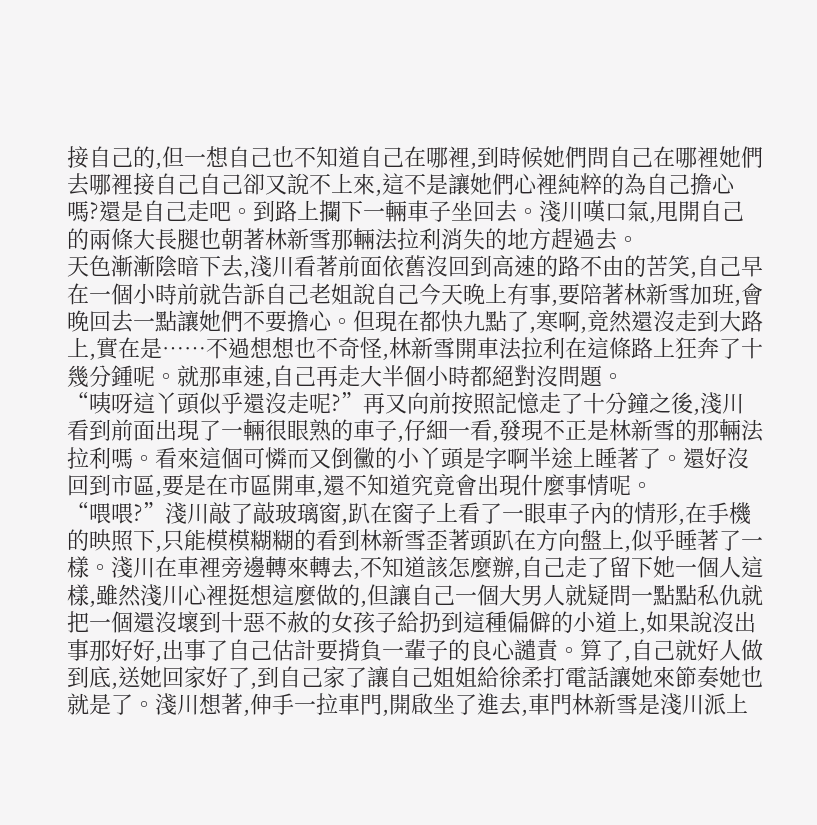接自己的,但一想自己也不知道自己在哪裡,到時候她們問自己在哪裡她們去哪裡接自己自己卻又說不上來,這不是讓她們心裡純粹的為自己擔心嗎?還是自己走吧。到路上攔下一輛車子坐回去。淺川嘆口氣,甩開自己的兩條大長腿也朝著林新雪那輛法拉利消失的地方趕過去。
天色漸漸陰暗下去,淺川看著前面依舊沒回到高速的路不由的苦笑,自己早在一個小時前就告訴自己老姐說自己今天晚上有事,要陪著林新雪加班,會晚回去一點讓她們不要擔心。但現在都快九點了,寒啊,竟然還沒走到大路上,實在是……不過想想也不奇怪,林新雪開車法拉利在這條路上狂奔了十幾分鍾呢。就那車速,自己再走大半個小時都絕對沒問題。
“咦呀這丫頭似乎還沒走呢?”再又向前按照記憶走了十分鐘之後,淺川看到前面出現了一輛很眼熟的車子,仔細一看,發現不正是林新雪的那輛法拉利嗎。看來這個可憐而又倒黴的小丫頭是字啊半途上睡著了。還好沒回到市區,要是在市區開車,還不知道究竟會出現什麼事情呢。
“喂喂?”淺川敲了敲玻璃窗,趴在窗子上看了一眼車子內的情形,在手機的映照下,只能模模糊糊的看到林新雪歪著頭趴在方向盤上,似乎睡著了一樣。淺川在車裡旁邊轉來轉去,不知道該怎麼辦,自己走了留下她一個人這樣,雖然淺川心裡挺想這麼做的,但讓自己一個大男人就疑問一點點私仇就把一個還沒壞到十惡不赦的女孩子給扔到這種偏僻的小道上,如果說沒出事那好好,出事了自己估計要揹負一輩子的良心譴責。算了,自己就好人做到底,送她回家好了,到自己家了讓自己姐姐給徐柔打電話讓她來節奏她也就是了。淺川想著,伸手一拉車門,開啟坐了進去,車門林新雪是淺川派上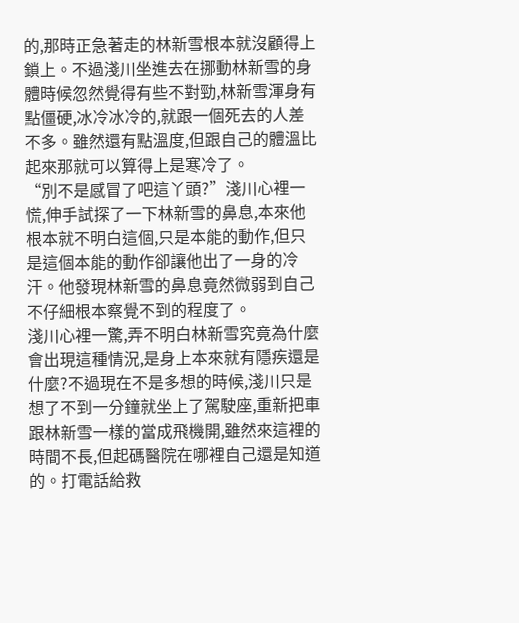的,那時正急著走的林新雪根本就沒顧得上鎖上。不過淺川坐進去在挪動林新雪的身體時候忽然覺得有些不對勁,林新雪渾身有點僵硬,冰冷冰冷的,就跟一個死去的人差不多。雖然還有點溫度,但跟自己的體溫比起來那就可以算得上是寒冷了。
“別不是感冒了吧這丫頭?”淺川心裡一慌,伸手試探了一下林新雪的鼻息,本來他根本就不明白這個,只是本能的動作,但只是這個本能的動作卻讓他出了一身的冷汗。他發現林新雪的鼻息竟然微弱到自己不仔細根本察覺不到的程度了。
淺川心裡一驚,弄不明白林新雪究竟為什麼會出現這種情況,是身上本來就有隱疾還是什麼?不過現在不是多想的時候,淺川只是想了不到一分鐘就坐上了駕駛座,重新把車跟林新雪一樣的當成飛機開,雖然來這裡的時間不長,但起碼醫院在哪裡自己還是知道的。打電話給救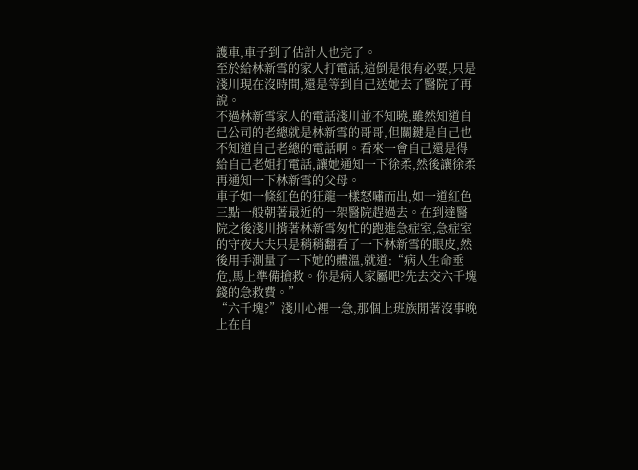護車,車子到了估計人也完了。
至於給林新雪的家人打電話,這倒是很有必要,只是淺川現在沒時間,還是等到自己送她去了醫院了再說。
不過林新雪家人的電話淺川並不知曉,雖然知道自己公司的老總就是林新雪的哥哥,但關鍵是自己也不知道自己老總的電話啊。看來一會自己還是得給自己老姐打電話,讓她通知一下徐柔,然後讓徐柔再通知一下林新雪的父母。
車子如一條紅色的狂龍一樣怒嘯而出,如一道紅色三點一般朝著最近的一架醫院趕過去。在到達醫院之後淺川揹著林新雪匆忙的跑進急症室,急症室的守夜大夫只是稍稍翻看了一下林新雪的眼皮,然後用手測量了一下她的體溫,就道:“病人生命垂危,馬上準備搶救。你是病人家屬吧?先去交六千塊錢的急救費。”
“六千塊?”淺川心裡一急,那個上班族閒著沒事晚上在自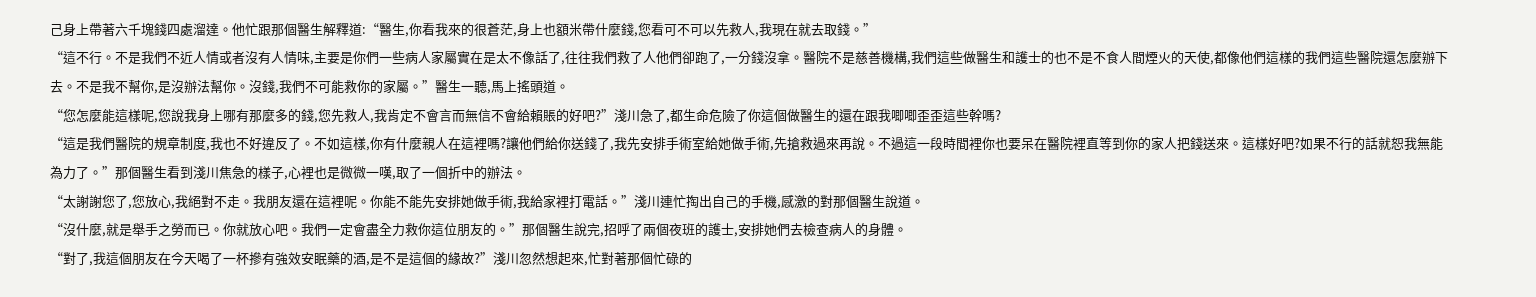己身上帶著六千塊錢四處溜達。他忙跟那個醫生解釋道:“醫生,你看我來的很蒼茫,身上也額米帶什麼錢,您看可不可以先救人,我現在就去取錢。”
“這不行。不是我們不近人情或者沒有人情味,主要是你們一些病人家屬實在是太不像話了,往往我們救了人他們卻跑了,一分錢沒拿。醫院不是慈善機構,我們這些做醫生和護士的也不是不食人間煙火的天使,都像他們這樣的我們這些醫院還怎麼辦下去。不是我不幫你,是沒辦法幫你。沒錢,我們不可能救你的家屬。”醫生一聽,馬上搖頭道。
“您怎麼能這樣呢,您說我身上哪有那麼多的錢,您先救人,我肯定不會言而無信不會給賴賬的好吧?”淺川急了,都生命危險了你這個做醫生的還在跟我唧唧歪歪這些幹嗎?
“這是我們醫院的規章制度,我也不好違反了。不如這樣,你有什麼親人在這裡嗎?讓他們給你送錢了,我先安排手術室給她做手術,先搶救過來再說。不過這一段時間裡你也要呆在醫院裡直等到你的家人把錢送來。這樣好吧?如果不行的話就恕我無能為力了。”那個醫生看到淺川焦急的樣子,心裡也是微微一嘆,取了一個折中的辦法。
“太謝謝您了,您放心,我絕對不走。我朋友還在這裡呢。你能不能先安排她做手術,我給家裡打電話。”淺川連忙掏出自己的手機,感激的對那個醫生說道。
“沒什麼,就是舉手之勞而已。你就放心吧。我們一定會盡全力救你這位朋友的。”那個醫生說完,招呼了兩個夜班的護士,安排她們去檢查病人的身體。
“對了,我這個朋友在今天喝了一杯摻有強效安眠藥的酒,是不是這個的緣故?”淺川忽然想起來,忙對著那個忙碌的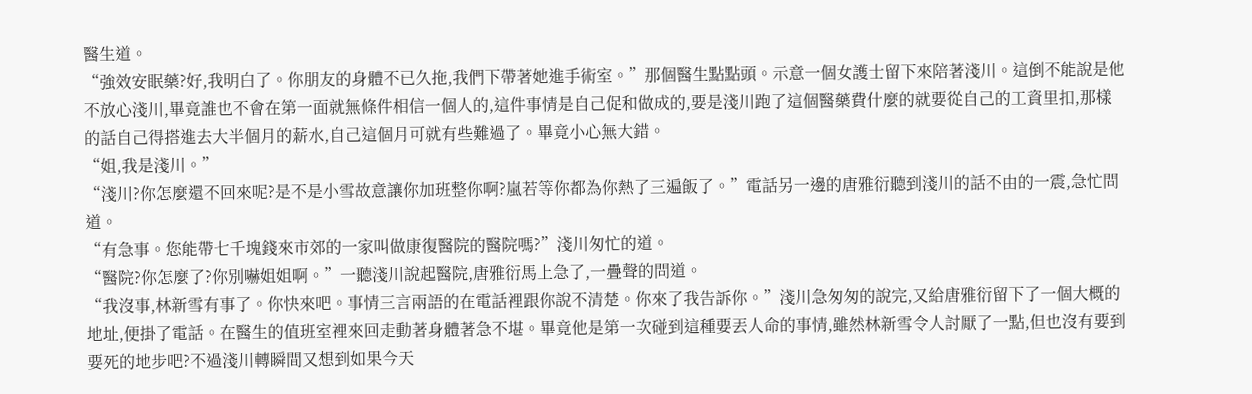醫生道。
“強效安眠藥?好,我明白了。你朋友的身體不已久拖,我們下帶著她進手術室。”那個醫生點點頭。示意一個女護士留下來陪著淺川。這倒不能說是他不放心淺川,畢竟誰也不會在第一面就無條件相信一個人的,這件事情是自己促和做成的,要是淺川跑了這個醫藥費什麼的就要從自己的工資里扣,那樣的話自己得搭進去大半個月的薪水,自己這個月可就有些難過了。畢竟小心無大錯。
“姐,我是淺川。”
“淺川?你怎麼還不回來呢?是不是小雪故意讓你加班整你啊?嵐若等你都為你熱了三遍飯了。”電話另一邊的唐雅衍聽到淺川的話不由的一震,急忙問道。
“有急事。您能帶七千塊錢來市郊的一家叫做康復醫院的醫院嗎?”淺川匆忙的道。
“醫院?你怎麼了?你別嚇姐姐啊。”一聽淺川說起醫院,唐雅衍馬上急了,一疊聲的問道。
“我沒事,林新雪有事了。你快來吧。事情三言兩語的在電話裡跟你說不清楚。你來了我告訴你。”淺川急匆匆的說完,又給唐雅衍留下了一個大概的地址,便掛了電話。在醫生的值班室裡來回走動著身體著急不堪。畢竟他是第一次碰到這種要丟人命的事情,雖然林新雪令人討厭了一點,但也沒有要到要死的地步吧?不過淺川轉瞬間又想到如果今天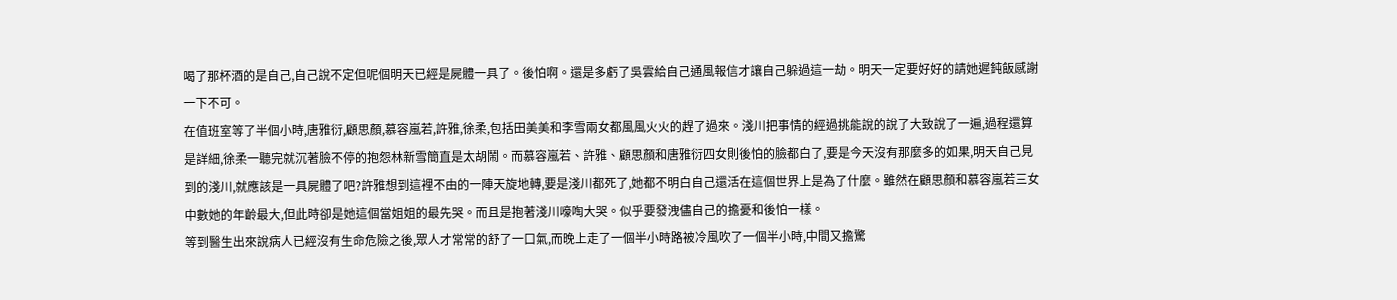喝了那杯酒的是自己,自己說不定但呢個明天已經是屍體一具了。後怕啊。還是多虧了吳雲給自己通風報信才讓自己躲過這一劫。明天一定要好好的請她遲鈍飯感謝一下不可。
在值班室等了半個小時,唐雅衍,顧思顏,慕容嵐若,許雅,徐柔,包括田美美和李雪兩女都風風火火的趕了過來。淺川把事情的經過挑能說的說了大致說了一遍,過程還算是詳細,徐柔一聽完就沉著臉不停的抱怨林新雪簡直是太胡鬧。而慕容嵐若、許雅、顧思顏和唐雅衍四女則後怕的臉都白了,要是今天沒有那麼多的如果,明天自己見到的淺川,就應該是一具屍體了吧?許雅想到這裡不由的一陣天旋地轉,要是淺川都死了,她都不明白自己還活在這個世界上是為了什麼。雖然在顧思顏和慕容嵐若三女中數她的年齡最大,但此時卻是她這個當姐姐的最先哭。而且是抱著淺川嚎啕大哭。似乎要發洩儘自己的擔憂和後怕一樣。
等到醫生出來說病人已經沒有生命危險之後,眾人才常常的舒了一口氣,而晚上走了一個半小時路被冷風吹了一個半小時,中間又擔驚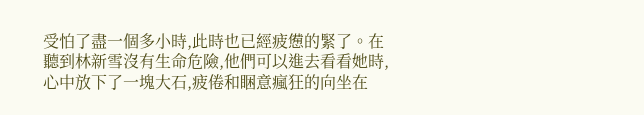受怕了盡一個多小時,此時也已經疲憊的緊了。在聽到林新雪沒有生命危險,他們可以進去看看她時,心中放下了一塊大石,疲倦和睏意瘋狂的向坐在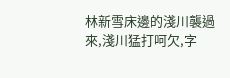林新雪床邊的淺川襲過來,淺川猛打呵欠,字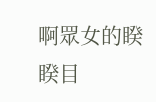啊眾女的睽睽目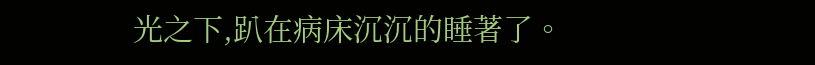光之下,趴在病床沉沉的睡著了。